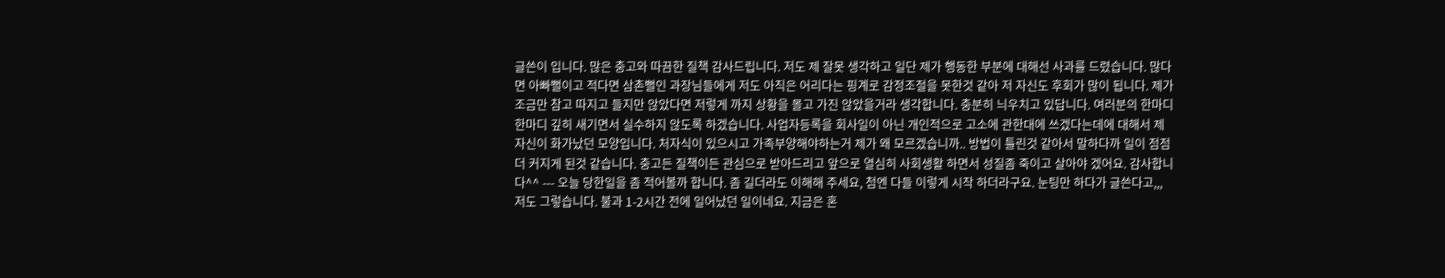글쓴이 입니다. 많은 충고와 따끔한 질책 감사드립니다. 저도 제 잘못 생각하고 일단 제가 행동한 부분에 대해선 사과를 드렸습니다. 많다면 아빠뻘이고 적다면 삼촌뻘인 과장님들에게 저도 아직은 어리다는 핑계로 감정조절을 못한것 같아 저 자신도 후회가 많이 됩니다. 제가 조금만 참고 따지고 들지만 않았다면 저렇게 까지 상황을 몰고 가진 않았을거라 생각합니다. 충분히 늬우치고 있답니다. 여러분의 한마디 한마디 깊히 새기면서 실수하지 않도록 하겠습니다. 사업자등록을 회사일이 아닌 개인적으로 고소에 관한대에 쓰겠다는데에 대해서 제 자신이 화가났던 모양입니다. 처자식이 있으시고 가족부양해야하는거 제가 왜 모르겠습니까.. 방법이 틀린것 같아서 말하다까 일이 점점 더 커지게 된것 같습니다. 충고든 질책이든 관심으로 받아드리고 앞으로 열심히 사회생활 하면서 성질좀 죽이고 살아야 겠어요. 감사합니다^^ --- 오늘 당한일을 좀 적어볼까 합니다. 좀 길더라도 이해해 주세요, 첨엔 다들 이렇게 시작 하더라구요. 눈팅만 하다가 글쓴다고,,, 저도 그렇습니다. 불과 1-2시간 전에 일어났던 일이네요. 지금은 혼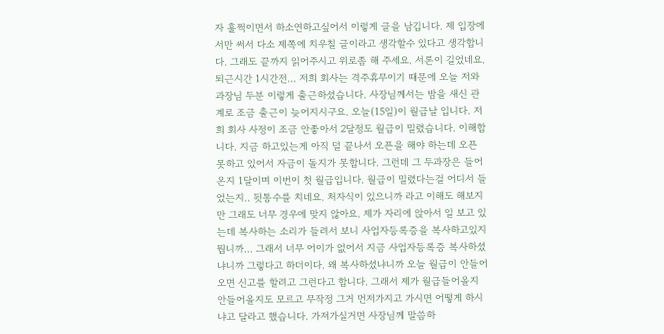자 훌쩍이면서 하소연하고싶어서 이렇게 글을 남깁니다. 제 입장에서만 써서 다소 제쪽에 치우칠 글이라고 생각할수 있다고 생각합니다. 그래도 끝까지 읽어주시고 위로좀 해 주세요. 서론이 길었네요. 퇴근시간 1시간전... 저희 회사는 격주휴무이기 때문에 오늘 저와 과장님 두분 이렇게 출근하셨습니다. 사장님께서는 밤을 새신 관계로 조금 출근이 늦어지시구요. 오늘(15일)이 월급날 입니다. 저희 회사 사정이 조금 안좋아서 2달정도 월급이 밀렸습니다. 이해합니다. 지금 하고있는게 아직 덜 끝나서 오픈을 해야 하는데 오픈 못하고 있어서 자금이 돌지가 못합니다. 그런데 그 두과장은 들어온지 1달이며 이번이 첫 월급입니다. 월급이 밀렸다는걸 어디서 들었는지.. 뒷통수를 치네요. 처자식이 있으니까 라고 이해도 해보지만 그래도 너무 경우에 맞지 않아요. 제가 자리에 앉아서 일 보고 있는데 복사하는 소리가 들려서 보니 사업자등록증을 복사하고있지 뭡니까... 그래서 너무 어이가 없어서 지금 사업자등록증 복사하셨냐니까 그렇다고 하더이다. 왜 복사하셨냐니까 오늘 월급이 안들어오면 신고를 할려고 그런다고 합니다. 그래서 제가 월급들어올지 안들어올지도 모르고 무작정 그거 먼저가지고 가시면 어떻게 하시냐고 달라고 했습니다. 가져가실거면 사장님께 말씀하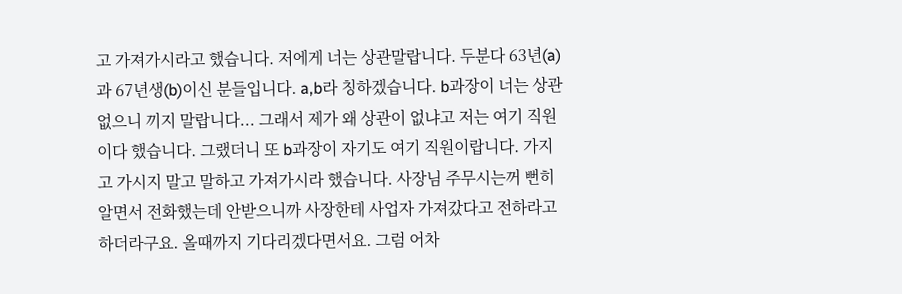고 가져가시라고 했습니다. 저에게 너는 상관말랍니다. 두분다 63년(a)과 67년생(b)이신 분들입니다. a,b라 칭하겠습니다. b과장이 너는 상관없으니 끼지 말랍니다... 그래서 제가 왜 상관이 없냐고 저는 여기 직원이다 했습니다. 그랬더니 또 b과장이 자기도 여기 직원이랍니다. 가지고 가시지 말고 말하고 가져가시라 했습니다. 사장님 주무시는꺼 뻔히 알면서 전화했는데 안받으니까 사장한테 사업자 가져갔다고 전하라고 하더라구요. 올때까지 기다리겠다면서요. 그럼 어차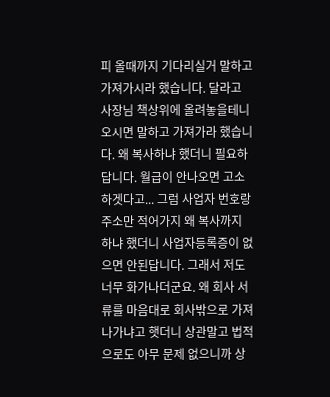피 올때까지 기다리실거 말하고 가져가시라 했습니다. 달라고 사장님 책상위에 올려놓을테니 오시면 말하고 가져가라 했습니다. 왜 복사하냐 했더니 필요하답니다. 월급이 안나오면 고소하겟다고... 그럼 사업자 번호랑 주소만 적어가지 왜 복사까지 하냐 했더니 사업자등록증이 없으면 안된답니다. 그래서 저도 너무 화가나더군요. 왜 회사 서류를 마음대로 회사밖으로 가져나가냐고 햇더니 상관말고 법적으로도 아무 문제 없으니까 상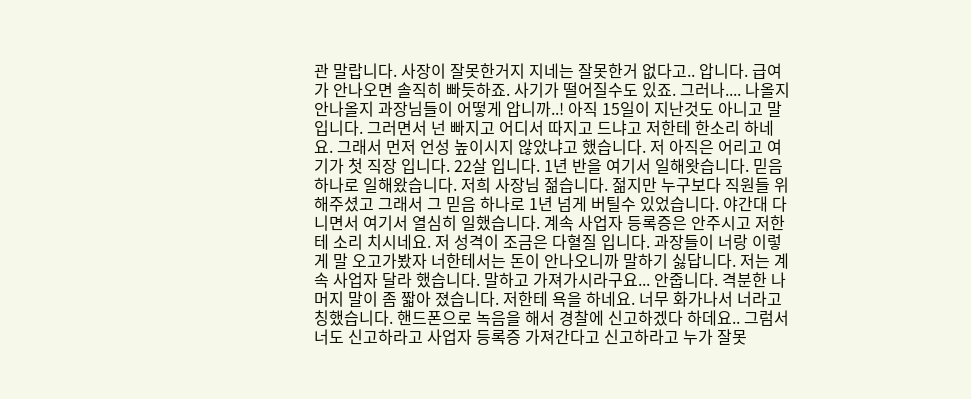관 말랍니다. 사장이 잘못한거지 지네는 잘못한거 없다고.. 압니다. 급여가 안나오면 솔직히 빠듯하죠. 사기가 떨어질수도 있죠. 그러나.... 나올지 안나올지 과장님들이 어떻게 압니까..! 아직 15일이 지난것도 아니고 말입니다. 그러면서 넌 빠지고 어디서 따지고 드냐고 저한테 한소리 하네요. 그래서 먼저 언성 높이시지 않았냐고 했습니다. 저 아직은 어리고 여기가 첫 직장 입니다. 22살 입니다. 1년 반을 여기서 일해왓습니다. 믿음하나로 일해왔습니다. 저희 사장님 젊습니다. 젊지만 누구보다 직원들 위해주셨고 그래서 그 믿음 하나로 1년 넘게 버틸수 있었습니다. 야간대 다니면서 여기서 열심히 일했습니다. 계속 사업자 등록증은 안주시고 저한테 소리 치시네요. 저 성격이 조금은 다혈질 입니다. 과장들이 너랑 이렇게 말 오고가봤자 너한테서는 돈이 안나오니까 말하기 싫답니다. 저는 계속 사업자 달라 했습니다. 말하고 가져가시라구요... 안줍니다. 격분한 나머지 말이 좀 짧아 졌습니다. 저한테 욕을 하네요. 너무 화가나서 너라고 칭했습니다. 핸드폰으로 녹음을 해서 경찰에 신고하겠다 하데요.. 그럼서 너도 신고하라고 사업자 등록증 가져간다고 신고하라고 누가 잘못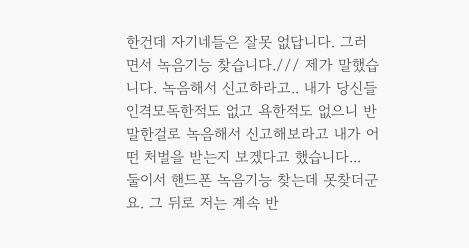한건데 자기네들은 잘못 없답니다. 그러면서 녹음기능 찾습니다./// 제가 말했습니다. 녹음해서 신고하라고.. 내가 당신들 인격모독한적도 없고 욕한적도 없으니 반말한걸로 녹음해서 신고해보라고 내가 어떤 처벌을 받는지 보겠다고 했습니다... 둘이서 핸드폰 녹음기능 찾는데 못찾더군요. 그 뒤로 저는 계속 반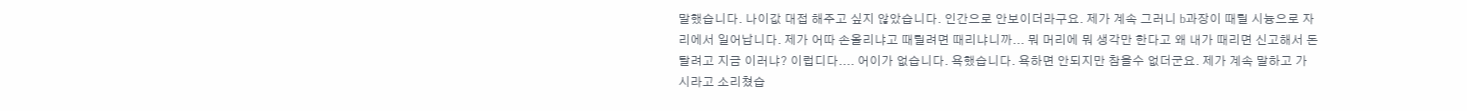말했습니다. 나이값 대접 해주고 싶지 않았습니다. 인간으로 안보이더라구요. 제가 계속 그러니 b과장이 때릴 시늉으로 자리에서 일어납니다. 제가 어따 손올리냐고 때릴려면 때리냐니까... 뭐 머리에 뭐 생각만 한다고 왜 내가 때리면 신고해서 돈탈려고 지금 이러냐? 이럽디다.... 어이가 없습니다. 욕했습니다. 욕하면 안되지만 참을수 없더군요. 제가 계속 말하고 가시라고 소리쳤습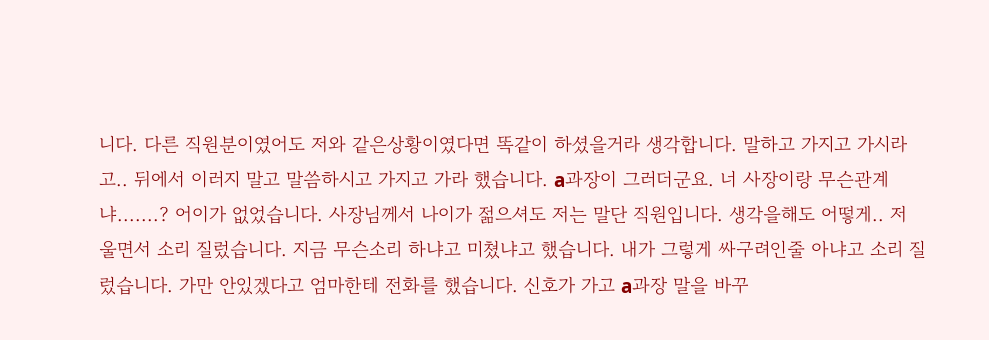니다. 다른 직원분이였어도 저와 같은상황이였다면 똑같이 하셨을거라 생각합니다. 말하고 가지고 가시라고.. 뒤에서 이러지 말고 말씀하시고 가지고 가라 했습니다. a과장이 그러더군요. 너 사장이랑 무슨관계냐.......? 어이가 없었습니다. 사장님께서 나이가 젊으셔도 저는 말단 직원입니다. 생각을해도 어떻게.. 저 울면서 소리 질렀습니다. 지금 무슨소리 하냐고 미쳤냐고 했습니다. 내가 그렇게 싸구려인줄 아냐고 소리 질렀습니다. 가만 안있겠다고 엄마한테 전화를 했습니다. 신호가 가고 a과장 말을 바꾸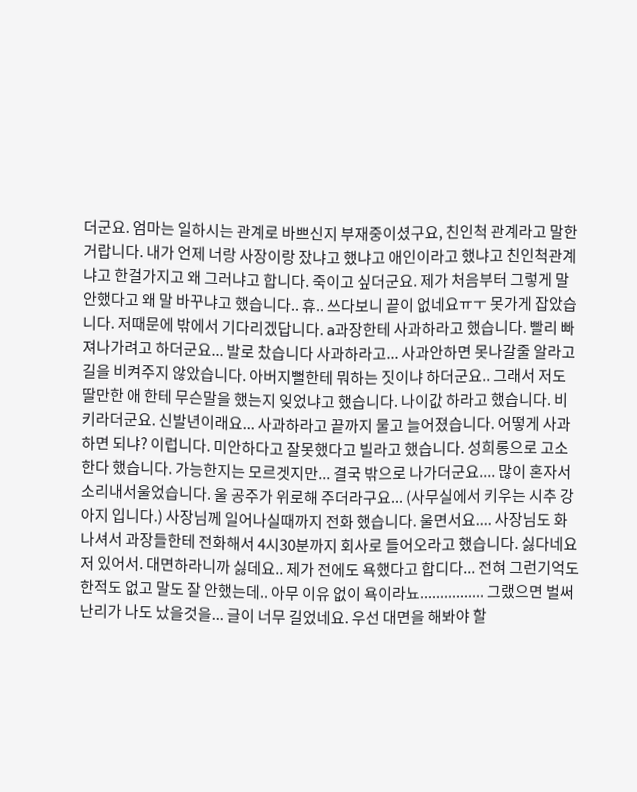더군요. 엄마는 일하시는 관계로 바쁘신지 부재중이셨구요, 친인척 관계라고 말한거랍니다. 내가 언제 너랑 사장이랑 잤냐고 했냐고 애인이라고 했냐고 친인척관계냐고 한걸가지고 왜 그러냐고 합니다. 죽이고 싶더군요. 제가 처음부터 그렇게 말 안했다고 왜 말 바꾸냐고 했습니다.. 휴.. 쓰다보니 끝이 없네요ㅠㅜ 못가게 잡았습니다. 저때문에 밖에서 기다리겠답니다. a과장한테 사과하라고 했습니다. 빨리 빠져나가려고 하더군요... 발로 찼습니다 사과하라고... 사과안하면 못나갈줄 알라고 길을 비켜주지 않았습니다. 아버지뻘한테 뭐하는 짓이냐 하더군요.. 그래서 저도 딸만한 애 한테 무슨말을 했는지 잊었냐고 했습니다. 나이값 하라고 했습니다. 비키라더군요. 신발년이래요... 사과하라고 끝까지 물고 늘어졌습니다. 어떻게 사과하면 되냐? 이럽니다. 미안하다고 잘못했다고 빌라고 했습니다. 성희롱으로 고소한다 했습니다. 가능한지는 모르겟지만... 결국 밖으로 나가더군요.... 많이 혼자서 소리내서울었습니다. 울 공주가 위로해 주더라구요... (사무실에서 키우는 시추 강아지 입니다.) 사장님께 일어나실때까지 전화 했습니다. 울면서요.... 사장님도 화나셔서 과장들한테 전화해서 4시30분까지 회사로 들어오라고 했습니다. 싫다네요 저 있어서. 대면하라니까 싫데요.. 제가 전에도 욕했다고 합디다... 전혀 그런기억도 한적도 없고 말도 잘 안했는데.. 아무 이유 없이 욕이라뇨................ 그랬으면 벌써 난리가 나도 났을것을... 글이 너무 길었네요. 우선 대면을 해봐야 할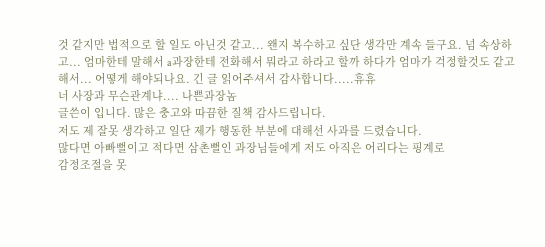것 같지만 법적으로 할 일도 아닌것 같고... 왠지 복수하고 싶단 생각만 계속 들구요. 넘 속상하고... 엄마한테 말해서 a과장한테 전화해서 뭐라고 하라고 할까 하다가 엄마가 걱정할것도 같고 해서... 어떻게 해야되나요. 긴 글 읽어주셔서 감사합니다.....휴휴
너 사장과 무슨관계냐.... 나쁜과장놈
글쓴이 입니다. 많은 충고와 따끔한 질책 감사드립니다.
저도 제 잘못 생각하고 일단 제가 행동한 부분에 대해선 사과를 드렸습니다.
많다면 아빠뻘이고 적다면 삼촌뻘인 과장님들에게 저도 아직은 어리다는 핑계로
감정조절을 못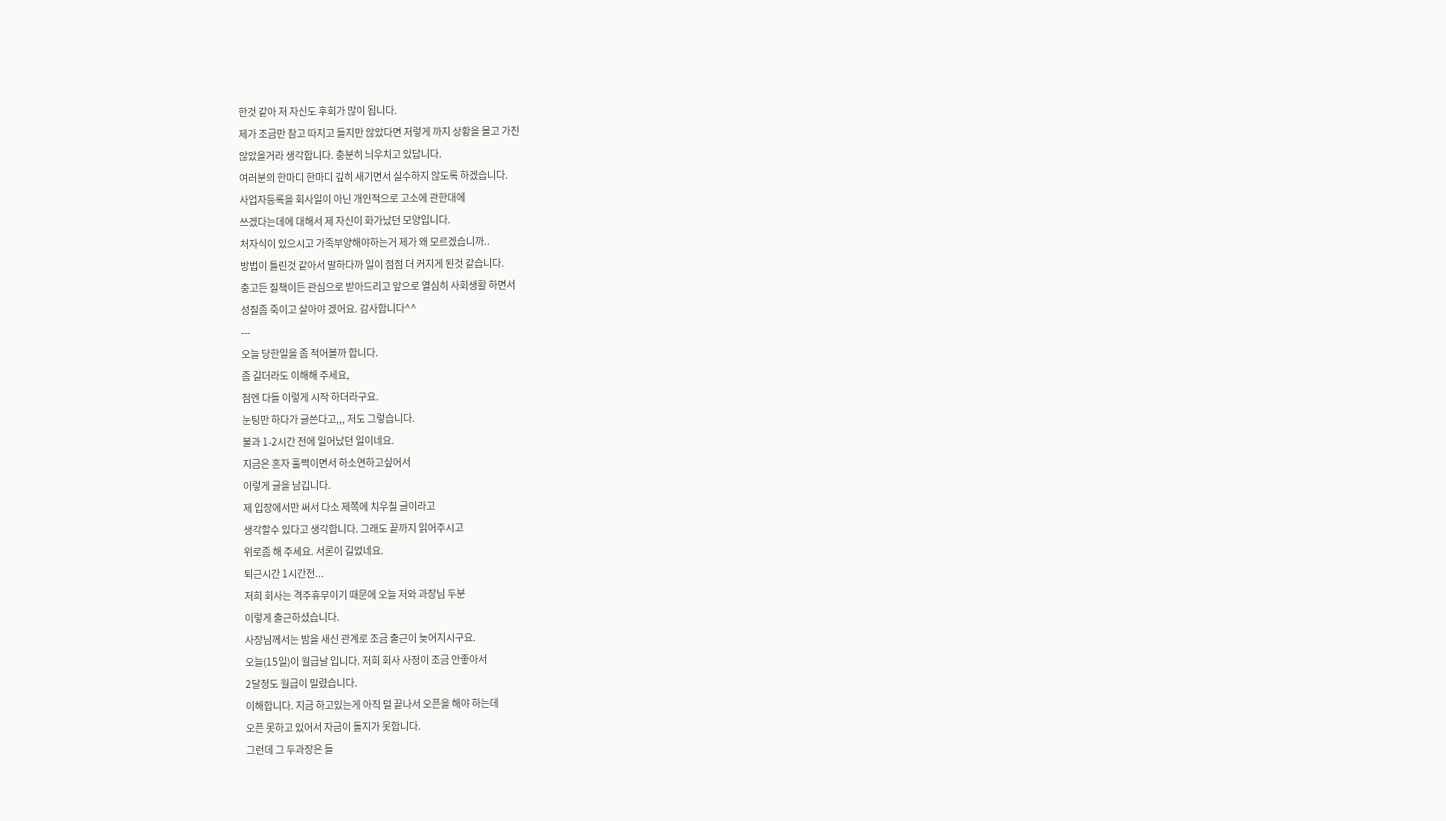한것 같아 저 자신도 후회가 많이 됩니다.
제가 조금만 참고 따지고 들지만 않았다면 저렇게 까지 상황을 몰고 가진
않았을거라 생각합니다. 충분히 늬우치고 있답니다.
여러분의 한마디 한마디 깊히 새기면서 실수하지 않도록 하겠습니다.
사업자등록을 회사일이 아닌 개인적으로 고소에 관한대에
쓰겠다는데에 대해서 제 자신이 화가났던 모양입니다.
처자식이 있으시고 가족부양해야하는거 제가 왜 모르겠습니까..
방법이 틀린것 같아서 말하다까 일이 점점 더 커지게 된것 같습니다.
충고든 질책이든 관심으로 받아드리고 앞으로 열심히 사회생활 하면서
성질좀 죽이고 살아야 겠어요. 감사합니다^^
---
오늘 당한일을 좀 적어볼까 합니다.
좀 길더라도 이해해 주세요,
첨엔 다들 이렇게 시작 하더라구요.
눈팅만 하다가 글쓴다고,,, 저도 그렇습니다.
불과 1-2시간 전에 일어났던 일이네요.
지금은 혼자 훌쩍이면서 하소연하고싶어서
이렇게 글을 남깁니다.
제 입장에서만 써서 다소 제쪽에 치우칠 글이라고
생각할수 있다고 생각합니다. 그래도 끝까지 읽어주시고
위로좀 해 주세요. 서론이 길었네요.
퇴근시간 1시간전...
저희 회사는 격주휴무이기 때문에 오늘 저와 과장님 두분
이렇게 출근하셨습니다.
사장님께서는 밤을 새신 관계로 조금 출근이 늦어지시구요.
오늘(15일)이 월급날 입니다. 저희 회사 사정이 조금 안좋아서
2달정도 월급이 밀렸습니다.
이해합니다. 지금 하고있는게 아직 덜 끝나서 오픈을 해야 하는데
오픈 못하고 있어서 자금이 돌지가 못합니다.
그런데 그 두과장은 들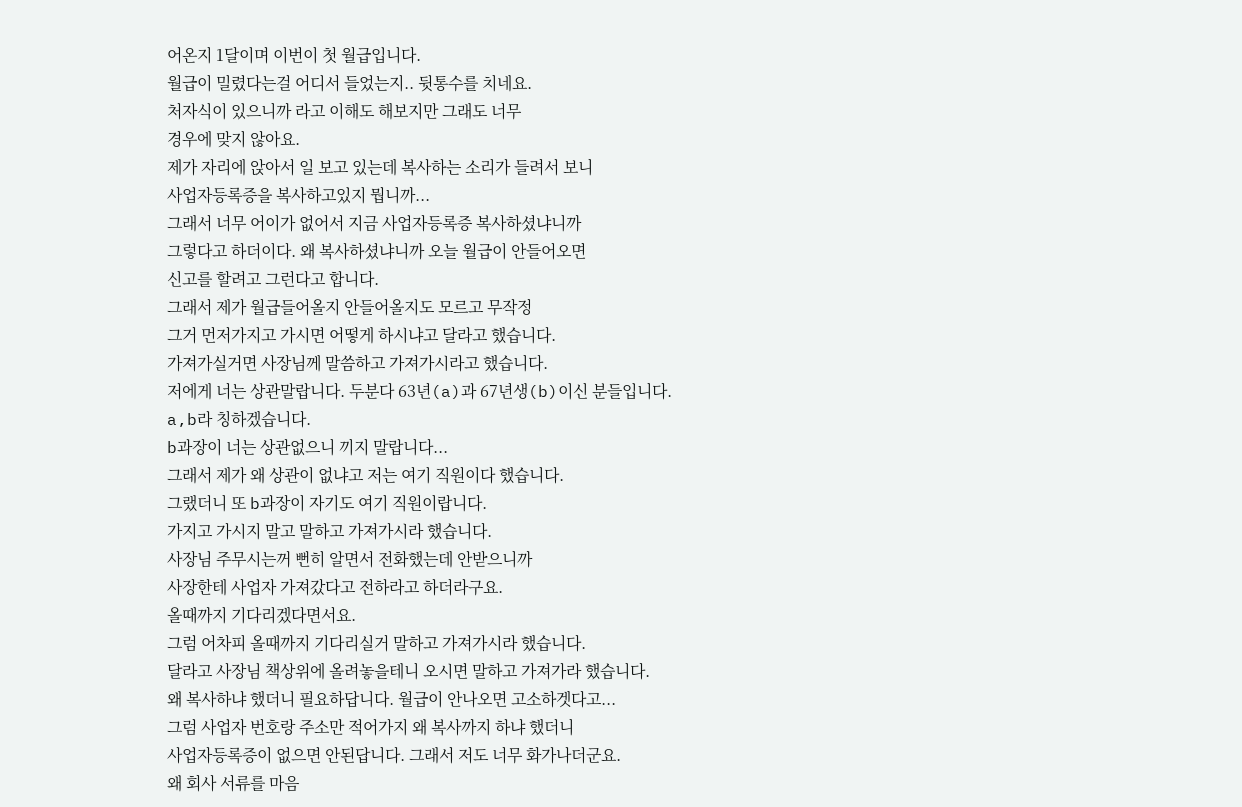어온지 1달이며 이번이 첫 월급입니다.
월급이 밀렸다는걸 어디서 들었는지.. 뒷통수를 치네요.
처자식이 있으니까 라고 이해도 해보지만 그래도 너무
경우에 맞지 않아요.
제가 자리에 앉아서 일 보고 있는데 복사하는 소리가 들려서 보니
사업자등록증을 복사하고있지 뭡니까...
그래서 너무 어이가 없어서 지금 사업자등록증 복사하셨냐니까
그렇다고 하더이다. 왜 복사하셨냐니까 오늘 월급이 안들어오면
신고를 할려고 그런다고 합니다.
그래서 제가 월급들어올지 안들어올지도 모르고 무작정
그거 먼저가지고 가시면 어떻게 하시냐고 달라고 했습니다.
가져가실거면 사장님께 말씀하고 가져가시라고 했습니다.
저에게 너는 상관말랍니다. 두분다 63년(a)과 67년생(b)이신 분들입니다.
a,b라 칭하겠습니다.
b과장이 너는 상관없으니 끼지 말랍니다...
그래서 제가 왜 상관이 없냐고 저는 여기 직원이다 했습니다.
그랬더니 또 b과장이 자기도 여기 직원이랍니다.
가지고 가시지 말고 말하고 가져가시라 했습니다.
사장님 주무시는꺼 뻔히 알면서 전화했는데 안받으니까
사장한테 사업자 가져갔다고 전하라고 하더라구요.
올때까지 기다리겠다면서요.
그럼 어차피 올때까지 기다리실거 말하고 가져가시라 했습니다.
달라고 사장님 책상위에 올려놓을테니 오시면 말하고 가져가라 했습니다.
왜 복사하냐 했더니 필요하답니다. 월급이 안나오면 고소하겟다고...
그럼 사업자 번호랑 주소만 적어가지 왜 복사까지 하냐 했더니
사업자등록증이 없으면 안된답니다. 그래서 저도 너무 화가나더군요.
왜 회사 서류를 마음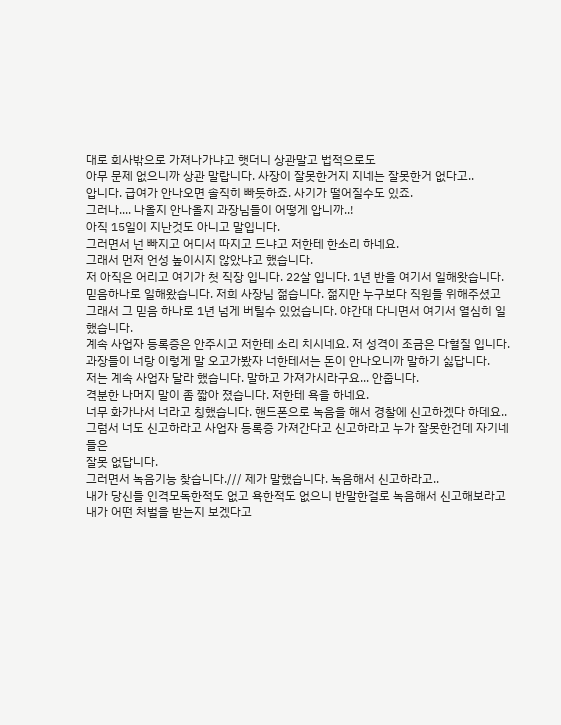대로 회사밖으로 가져나가냐고 햇더니 상관말고 법적으로도
아무 문제 없으니까 상관 말랍니다. 사장이 잘못한거지 지네는 잘못한거 없다고..
압니다. 급여가 안나오면 솔직히 빠듯하죠. 사기가 떨어질수도 있죠.
그러나.... 나올지 안나올지 과장님들이 어떻게 압니까..!
아직 15일이 지난것도 아니고 말입니다.
그러면서 넌 빠지고 어디서 따지고 드냐고 저한테 한소리 하네요.
그래서 먼저 언성 높이시지 않았냐고 했습니다.
저 아직은 어리고 여기가 첫 직장 입니다. 22살 입니다. 1년 반을 여기서 일해왓습니다.
믿음하나로 일해왔습니다. 저희 사장님 젊습니다. 젊지만 누구보다 직원들 위해주셨고
그래서 그 믿음 하나로 1년 넘게 버틸수 있었습니다. 야간대 다니면서 여기서 열심히 일했습니다.
계속 사업자 등록증은 안주시고 저한테 소리 치시네요. 저 성격이 조금은 다혈질 입니다.
과장들이 너랑 이렇게 말 오고가봤자 너한테서는 돈이 안나오니까 말하기 싫답니다.
저는 계속 사업자 달라 했습니다. 말하고 가져가시라구요... 안줍니다.
격분한 나머지 말이 좀 짧아 졌습니다. 저한테 욕을 하네요.
너무 화가나서 너라고 칭했습니다. 핸드폰으로 녹음을 해서 경찰에 신고하겠다 하데요..
그럼서 너도 신고하라고 사업자 등록증 가져간다고 신고하라고 누가 잘못한건데 자기네들은
잘못 없답니다.
그러면서 녹음기능 찾습니다./// 제가 말했습니다. 녹음해서 신고하라고..
내가 당신들 인격모독한적도 없고 욕한적도 없으니 반말한걸로 녹음해서 신고해보라고
내가 어떤 처벌을 받는지 보겠다고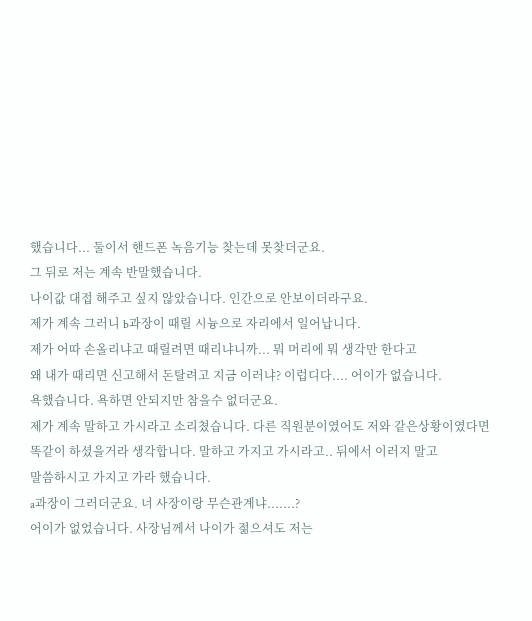했습니다... 둘이서 핸드폰 녹음기능 찾는데 못찾더군요.
그 뒤로 저는 계속 반말했습니다.
나이값 대접 해주고 싶지 않았습니다. 인간으로 안보이더라구요.
제가 계속 그러니 b과장이 때릴 시늉으로 자리에서 일어납니다.
제가 어따 손올리냐고 때릴려면 때리냐니까... 뭐 머리에 뭐 생각만 한다고
왜 내가 때리면 신고해서 돈탈려고 지금 이러냐? 이럽디다.... 어이가 없습니다.
욕했습니다. 욕하면 안되지만 참을수 없더군요.
제가 계속 말하고 가시라고 소리쳤습니다. 다른 직원분이였어도 저와 같은상황이였다면
똑같이 하셨을거라 생각합니다. 말하고 가지고 가시라고.. 뒤에서 이러지 말고
말씀하시고 가지고 가라 했습니다.
a과장이 그러더군요. 너 사장이랑 무슨관계냐.......?
어이가 없었습니다. 사장님께서 나이가 젊으셔도 저는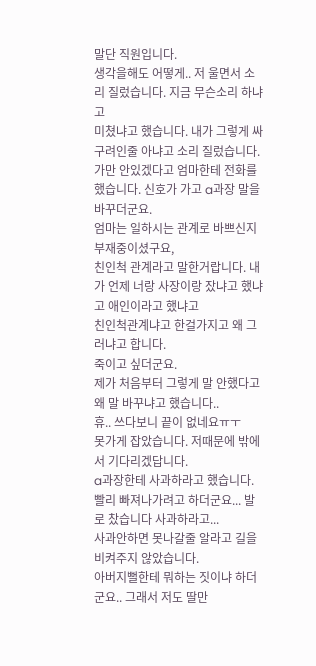말단 직원입니다.
생각을해도 어떻게.. 저 울면서 소리 질렀습니다. 지금 무슨소리 하냐고
미쳤냐고 했습니다. 내가 그렇게 싸구려인줄 아냐고 소리 질렀습니다.
가만 안있겠다고 엄마한테 전화를 했습니다. 신호가 가고 a과장 말을 바꾸더군요.
엄마는 일하시는 관계로 바쁘신지 부재중이셨구요,
친인척 관계라고 말한거랍니다. 내가 언제 너랑 사장이랑 잤냐고 했냐고 애인이라고 했냐고
친인척관계냐고 한걸가지고 왜 그러냐고 합니다.
죽이고 싶더군요.
제가 처음부터 그렇게 말 안했다고 왜 말 바꾸냐고 했습니다..
휴.. 쓰다보니 끝이 없네요ㅠㅜ
못가게 잡았습니다. 저때문에 밖에서 기다리겠답니다.
a과장한테 사과하라고 했습니다.
빨리 빠져나가려고 하더군요... 발로 찼습니다 사과하라고...
사과안하면 못나갈줄 알라고 길을 비켜주지 않았습니다.
아버지뻘한테 뭐하는 짓이냐 하더군요.. 그래서 저도 딸만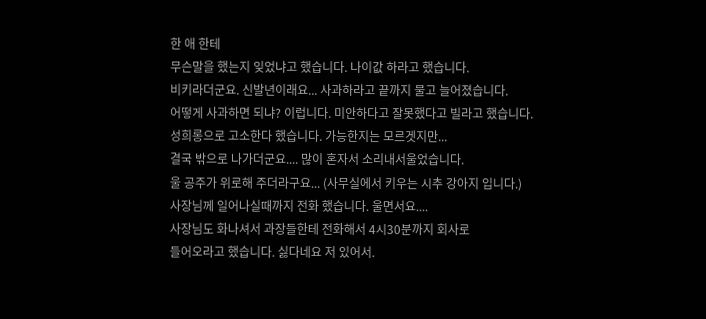한 애 한테
무슨말을 했는지 잊었냐고 했습니다. 나이값 하라고 했습니다.
비키라더군요. 신발년이래요... 사과하라고 끝까지 물고 늘어졌습니다.
어떻게 사과하면 되냐? 이럽니다. 미안하다고 잘못했다고 빌라고 했습니다.
성희롱으로 고소한다 했습니다. 가능한지는 모르겟지만...
결국 밖으로 나가더군요.... 많이 혼자서 소리내서울었습니다.
울 공주가 위로해 주더라구요... (사무실에서 키우는 시추 강아지 입니다.)
사장님께 일어나실때까지 전화 했습니다. 울면서요....
사장님도 화나셔서 과장들한테 전화해서 4시30분까지 회사로
들어오라고 했습니다. 싫다네요 저 있어서.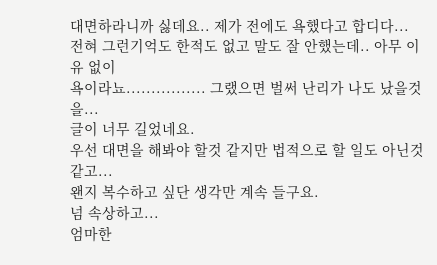대면하라니까 싫데요.. 제가 전에도 욕했다고 합디다...
전혀 그런기억도 한적도 없고 말도 잘 안했는데.. 아무 이유 없이
욕이라뇨................ 그랬으면 벌써 난리가 나도 났을것을...
글이 너무 길었네요.
우선 대면을 해봐야 할것 같지만 법적으로 할 일도 아닌것 같고...
왠지 복수하고 싶단 생각만 계속 들구요.
넘 속상하고...
엄마한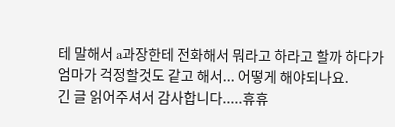테 말해서 a과장한테 전화해서 뭐라고 하라고 할까 하다가
엄마가 걱정할것도 같고 해서... 어떻게 해야되나요.
긴 글 읽어주셔서 감사합니다.....휴휴